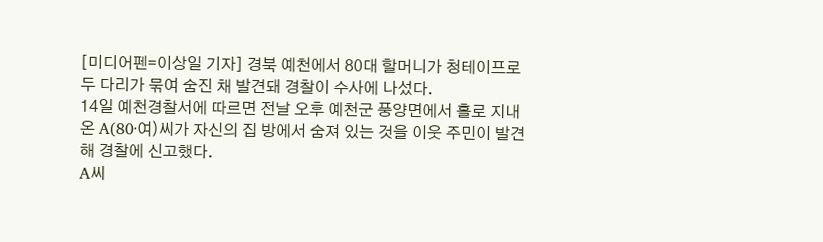[미디어펜=이상일 기자] 경북 예천에서 80대 할머니가 청테이프로 두 다리가 묶여 숨진 채 발견돼 경찰이 수사에 나섰다.
14일 예천경찰서에 따르면 전날 오후 예천군 풍양면에서 홀로 지내온 A(80·여)씨가 자신의 집 방에서 숨져 있는 것을 이웃 주민이 발견해 경찰에 신고했다.
A씨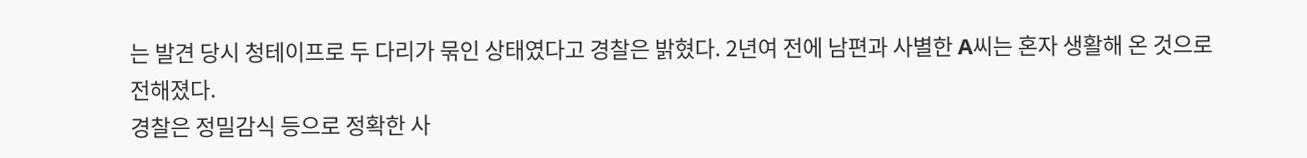는 발견 당시 청테이프로 두 다리가 묶인 상태였다고 경찰은 밝혔다. 2년여 전에 남편과 사별한 A씨는 혼자 생활해 온 것으로 전해졌다.
경찰은 정밀감식 등으로 정확한 사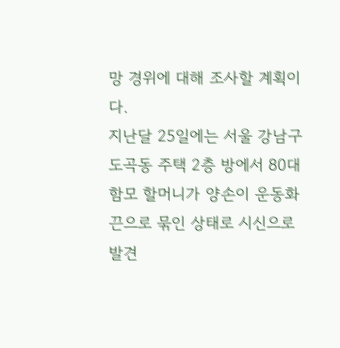망 경위에 대해 조사할 계획이다.
지난달 25일에는 서울 강남구 도곡동 주택 2층 방에서 80대 함모 할머니가 양손이 운동화 끈으로 묶인 상태로 시신으로 발견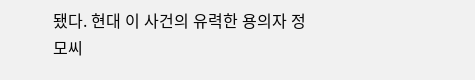됐다. 현대 이 사건의 유력한 용의자 정모씨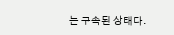는 구속된 상태다.